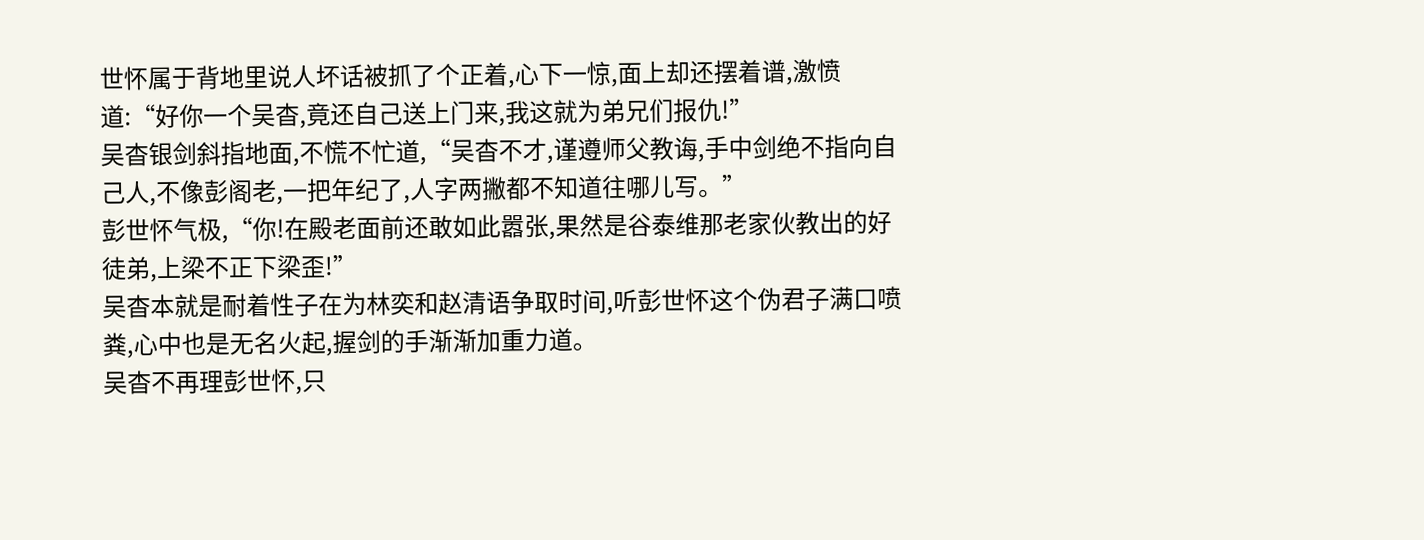世怀属于背地里说人坏话被抓了个正着,心下一惊,面上却还摆着谱,激愤道:“好你一个吴杳,竟还自己送上门来,我这就为弟兄们报仇!”
吴杳银剑斜指地面,不慌不忙道,“吴杳不才,谨遵师父教诲,手中剑绝不指向自己人,不像彭阁老,一把年纪了,人字两撇都不知道往哪儿写。”
彭世怀气极,“你!在殿老面前还敢如此嚣张,果然是谷泰维那老家伙教出的好徒弟,上梁不正下梁歪!”
吴杳本就是耐着性子在为林奕和赵清语争取时间,听彭世怀这个伪君子满口喷粪,心中也是无名火起,握剑的手渐渐加重力道。
吴杳不再理彭世怀,只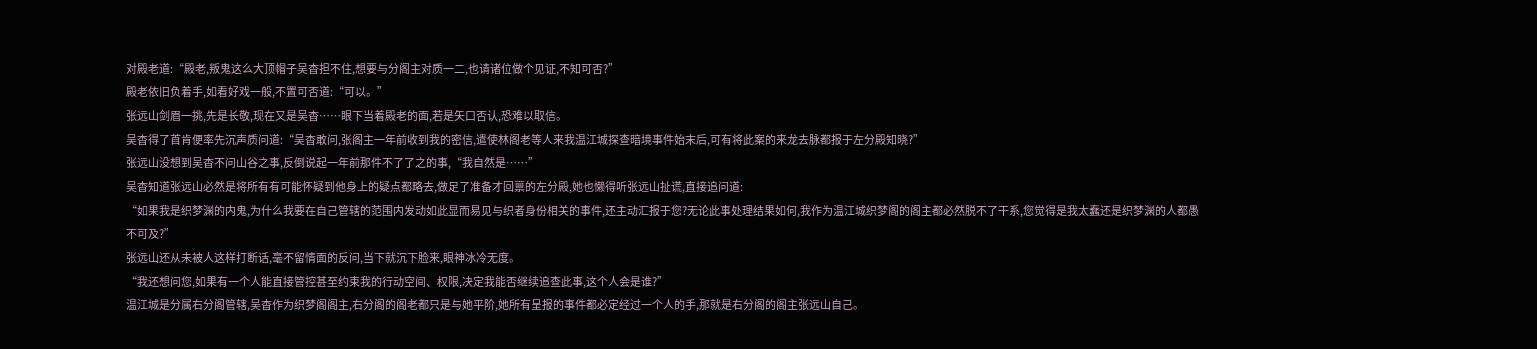对殿老道:“殿老,叛鬼这么大顶帽子吴杳担不住,想要与分阁主对质一二,也请诸位做个见证,不知可否?”
殿老依旧负着手,如看好戏一般,不置可否道:“可以。”
张远山剑眉一挑,先是长敬,现在又是吴杳……眼下当着殿老的面,若是矢口否认,恐难以取信。
吴杳得了首肯便率先沉声质问道:“吴杳敢问,张阁主一年前收到我的密信,遣使林阁老等人来我温江城探查暗境事件始末后,可有将此案的来龙去脉都报于左分殿知晓?”
张远山没想到吴杳不问山谷之事,反倒说起一年前那件不了了之的事,“我自然是……”
吴杳知道张远山必然是将所有有可能怀疑到他身上的疑点都略去,做足了准备才回禀的左分殿,她也懒得听张远山扯谎,直接追问道:
“如果我是织梦渊的内鬼,为什么我要在自己管辖的范围内发动如此显而易见与织者身份相关的事件,还主动汇报于您?无论此事处理结果如何,我作为温江城织梦阁的阁主都必然脱不了干系,您觉得是我太蠢还是织梦渊的人都愚不可及?”
张远山还从未被人这样打断话,毫不留情面的反问,当下就沉下脸来,眼神冰冷无度。
“我还想问您,如果有一个人能直接管控甚至约束我的行动空间、权限,决定我能否继续追查此事,这个人会是谁?”
温江城是分属右分阁管辖,吴杳作为织梦阁阁主,右分阁的阁老都只是与她平阶,她所有呈报的事件都必定经过一个人的手,那就是右分阁的阁主张远山自己。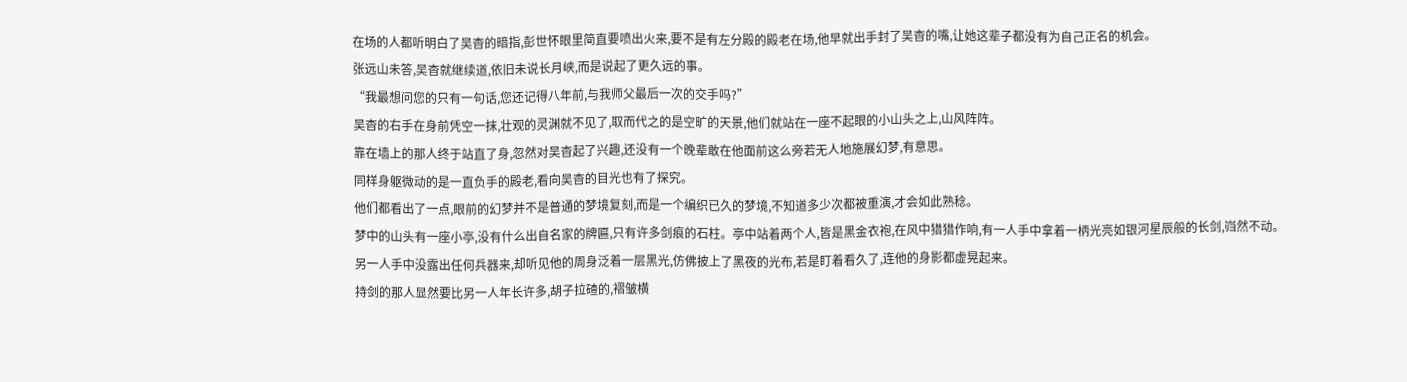在场的人都听明白了吴杳的暗指,彭世怀眼里简直要喷出火来,要不是有左分殿的殿老在场,他早就出手封了吴杳的嘴,让她这辈子都没有为自己正名的机会。
张远山未答,吴杳就继续道,依旧未说长月峡,而是说起了更久远的事。
“我最想问您的只有一句话,您还记得八年前,与我师父最后一次的交手吗?”
吴杳的右手在身前凭空一抹,壮观的灵渊就不见了,取而代之的是空旷的天景,他们就站在一座不起眼的小山头之上,山风阵阵。
靠在墙上的那人终于站直了身,忽然对吴杳起了兴趣,还没有一个晚辈敢在他面前这么旁若无人地施展幻梦,有意思。
同样身躯微动的是一直负手的殿老,看向吴杳的目光也有了探究。
他们都看出了一点,眼前的幻梦并不是普通的梦境复刻,而是一个编织已久的梦境,不知道多少次都被重演,才会如此熟稔。
梦中的山头有一座小亭,没有什么出自名家的牌匾,只有许多剑痕的石柱。亭中站着两个人,皆是黑金衣袍,在风中猎猎作响,有一人手中拿着一柄光亮如银河星辰般的长剑,岿然不动。
另一人手中没露出任何兵器来,却听见他的周身泛着一层黑光,仿佛披上了黑夜的光布,若是盯着看久了,连他的身影都虚晃起来。
持剑的那人显然要比另一人年长许多,胡子拉碴的,褶皱横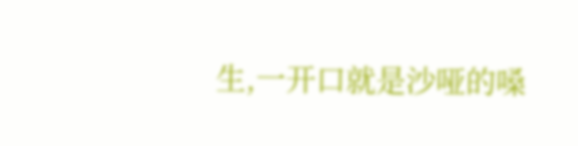生,一开口就是沙哑的嗓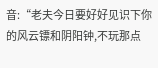音:“老夫今日要好好见识下你的风云镖和阴阳钟,不玩那点